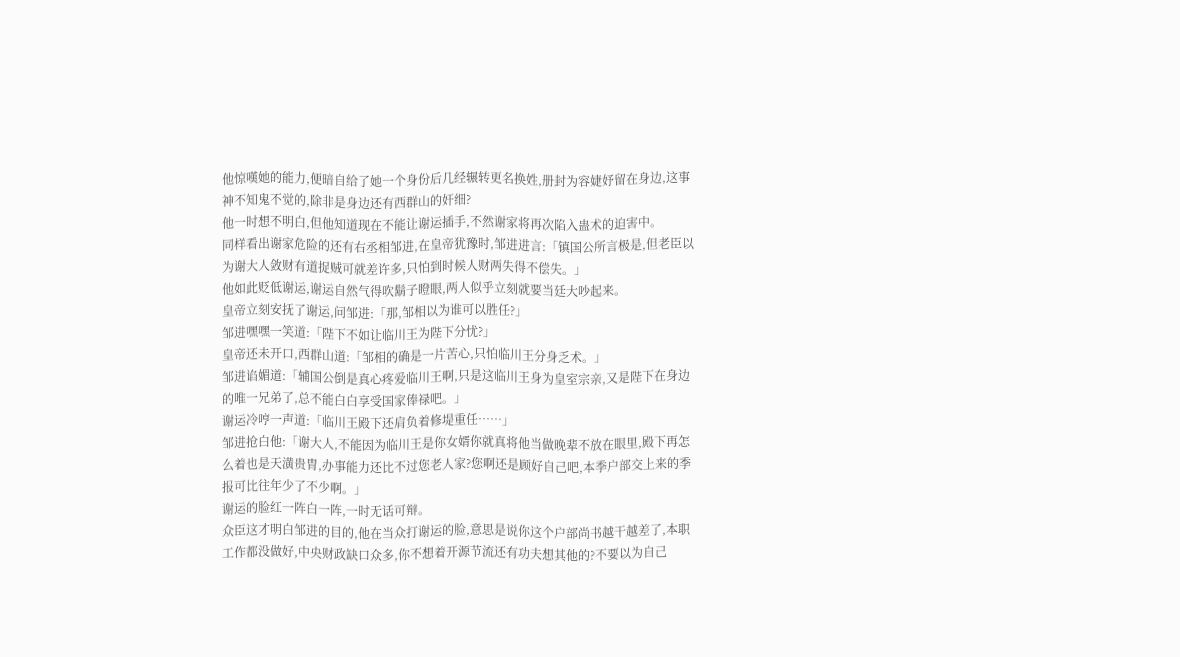他惊嘆她的能力,便暗自给了她一个身份后几经辗转更名换姓,册封为容婕妤留在身边,这事神不知鬼不觉的,除非是身边还有西群山的奸细?
他一时想不明白,但他知道现在不能让谢运插手,不然谢家将再次陷入蛊术的迫害中。
同样看出谢家危险的还有右丞相邹进,在皇帝犹豫时,邹进进言:「镇国公所言极是,但老臣以为谢大人敛财有道捉贼可就差许多,只怕到时候人财两失得不偿失。」
他如此贬低谢运,谢运自然气得吹鬍子瞪眼,两人似乎立刻就要当廷大吵起来。
皇帝立刻安抚了谢运,问邹进:「那,邹相以为谁可以胜任?」
邹进嘿嘿一笑道:「陛下不如让临川王为陛下分忧?」
皇帝还未开口,西群山道:「邹相的确是一片苦心,只怕临川王分身乏术。」
邹进谄媚道:「辅国公倒是真心疼爱临川王啊,只是这临川王身为皇室宗亲,又是陛下在身边的唯一兄弟了,总不能白白享受国家俸禄吧。」
谢运冷哼一声道:「临川王殿下还肩负着修堤重任……」
邹进抢白他:「谢大人,不能因为临川王是你女婿你就真将他当做晚辈不放在眼里,殿下再怎么着也是天潢贵胄,办事能力还比不过您老人家?您啊还是顾好自己吧,本季户部交上来的季报可比往年少了不少啊。」
谢运的脸红一阵白一阵,一时无话可辩。
众臣这才明白邹进的目的,他在当众打谢运的脸,意思是说你这个户部尚书越干越差了,本职工作都没做好,中央财政缺口众多,你不想着开源节流还有功夫想其他的?不要以为自己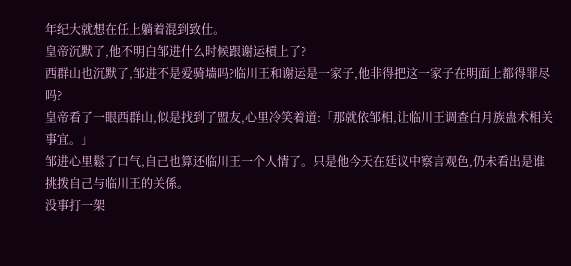年纪大就想在任上躺着混到致仕。
皇帝沉默了,他不明白邹进什么时候跟谢运槓上了?
西群山也沉默了,邹进不是爱骑墙吗?临川王和谢运是一家子,他非得把这一家子在明面上都得罪尽吗?
皇帝看了一眼西群山,似是找到了盟友,心里冷笑着道:「那就依邹相,让临川王调查白月族蛊术相关事宜。」
邹进心里鬆了口气,自己也算还临川王一个人情了。只是他今天在廷议中察言观色,仍未看出是谁挑拨自己与临川王的关係。
没事打一架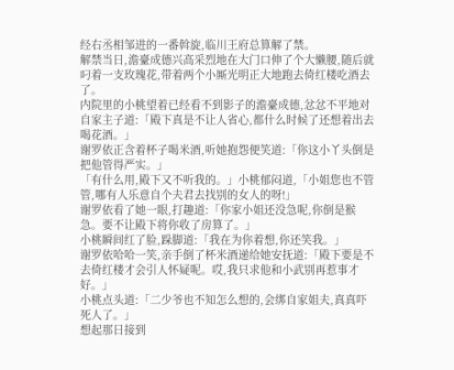经右丞相邹进的一番斡旋,临川王府总算解了禁。
解禁当日,澹臺成德兴高采烈地在大门口伸了个大懒腰,随后就叼着一支玫瑰花,带着两个小厮光明正大地跑去倚红楼吃酒去了。
内院里的小桃望着已经看不到影子的澹臺成德,忿忿不平地对自家主子道:「殿下真是不让人省心,都什么时候了还想着出去喝花酒。」
谢罗依正含着杯子喝米酒,听她抱怨便笑道:「你这小丫头倒是把他管得严实。」
「有什么用,殿下又不听我的。」小桃郁闷道,「小姐您也不管管,哪有人乐意自个夫君去找别的女人的呀!」
谢罗依看了她一眼,打趣道:「你家小姐还没急呢,你倒是猴急。要不让殿下将你收了房算了。」
小桃瞬间红了脸,跺脚道:「我在为你着想,你还笑我。」
谢罗依哈哈一笑,亲手倒了杯米酒递给她安抚道:「殿下要是不去倚红楼才会引人怀疑呢。哎,我只求他和小武别再惹事才好。」
小桃点头道:「二少爷也不知怎么想的,会绑自家姐夫,真真吓死人了。」
想起那日接到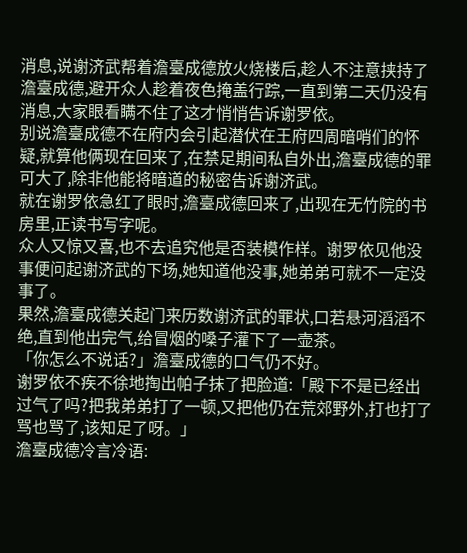消息,说谢济武帮着澹臺成德放火烧楼后,趁人不注意挟持了澹臺成德,避开众人趁着夜色掩盖行踪,一直到第二天仍没有消息,大家眼看瞒不住了这才悄悄告诉谢罗依。
别说澹臺成德不在府内会引起潜伏在王府四周暗哨们的怀疑,就算他俩现在回来了,在禁足期间私自外出,澹臺成德的罪可大了,除非他能将暗道的秘密告诉谢济武。
就在谢罗依急红了眼时,澹臺成德回来了,出现在无竹院的书房里,正读书写字呢。
众人又惊又喜,也不去追究他是否装模作样。谢罗依见他没事便问起谢济武的下场,她知道他没事,她弟弟可就不一定没事了。
果然,澹臺成德关起门来历数谢济武的罪状,口若悬河滔滔不绝,直到他出完气,给冒烟的嗓子灌下了一壶茶。
「你怎么不说话?」澹臺成德的口气仍不好。
谢罗依不疾不徐地掏出帕子抹了把脸道:「殿下不是已经出过气了吗?把我弟弟打了一顿,又把他仍在荒郊野外,打也打了骂也骂了,该知足了呀。」
澹臺成德冷言冷语: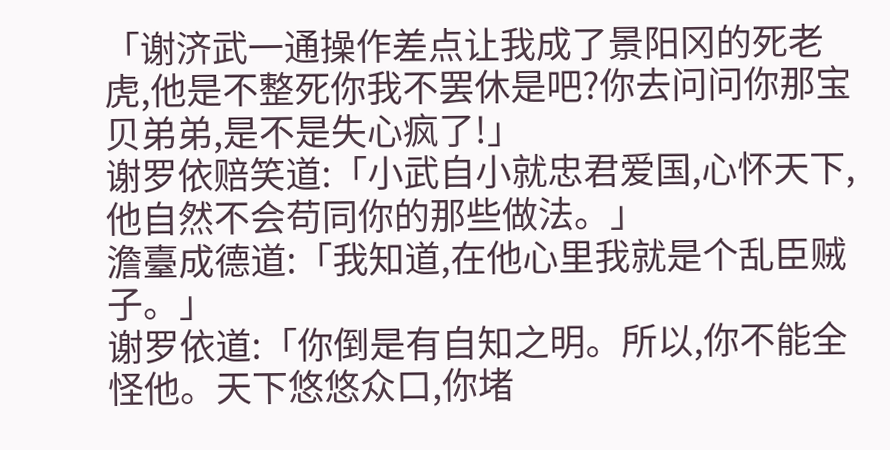「谢济武一通操作差点让我成了景阳冈的死老虎,他是不整死你我不罢休是吧?你去问问你那宝贝弟弟,是不是失心疯了!」
谢罗依赔笑道:「小武自小就忠君爱国,心怀天下,他自然不会苟同你的那些做法。」
澹臺成德道:「我知道,在他心里我就是个乱臣贼子。」
谢罗依道:「你倒是有自知之明。所以,你不能全怪他。天下悠悠众口,你堵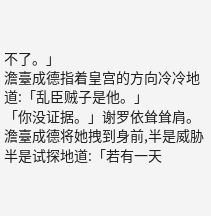不了。」
澹臺成德指着皇宫的方向冷冷地道:「乱臣贼子是他。」
「你没证据。」谢罗依耸耸肩。
澹臺成德将她拽到身前,半是威胁半是试探地道:「若有一天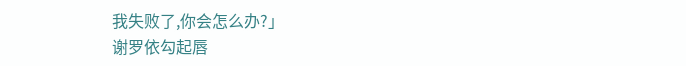我失败了,你会怎么办?」
谢罗依勾起唇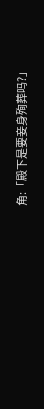角:「殿下是要妾身殉葬吗?」